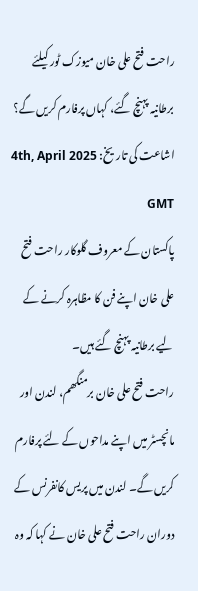راحت فتح علی خان میوزک ٹور کیلئے برطانیہ پہنچ گئے، کہاں پرفارم کریں گے؟
اشاعت کی تاریخ: 4th, April 2025 GMT
پاکستان کے معروف گلوکار راحت فتح علی خان اپنے فن کا مظاہرہ کرنے کے لیے برطانیہ پہنچ گئے ہیں۔
راحت فتح علی خان برمنگھم، لندن اور مانچسٹر میں اپنے مداحوں کے لئے پرفارم کریں گے۔ لندن میں پریس کانفرنس کے دوران راحت فتح علی خان نے کہا کہ وہ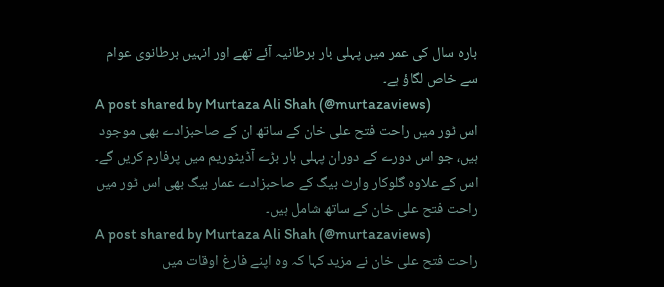بارہ سال کی عمر میں پہلی بار برطانیہ آئے تھے اور انہیں برطانوی عوام سے خاص لگاؤ ہے۔
A post shared by Murtaza Ali Shah (@murtazaviews)
اس ٹور میں راحت فتح علی خان کے ساتھ ان کے صاحبزادے بھی موجود ہیں، جو اس دورے کے دوران پہلی بار بڑے آڈیٹوریم میں پرفارم کریں گے۔ اس کے علاوہ گلوکار وارث بیگ کے صاحبزادے عمار بیگ بھی اس ٹور میں راحت فتح علی خان کے ساتھ شامل ہیں۔
A post shared by Murtaza Ali Shah (@murtazaviews)
راحت فتح علی خان نے مزید کہا کہ وہ اپنے فارغ اوقات میں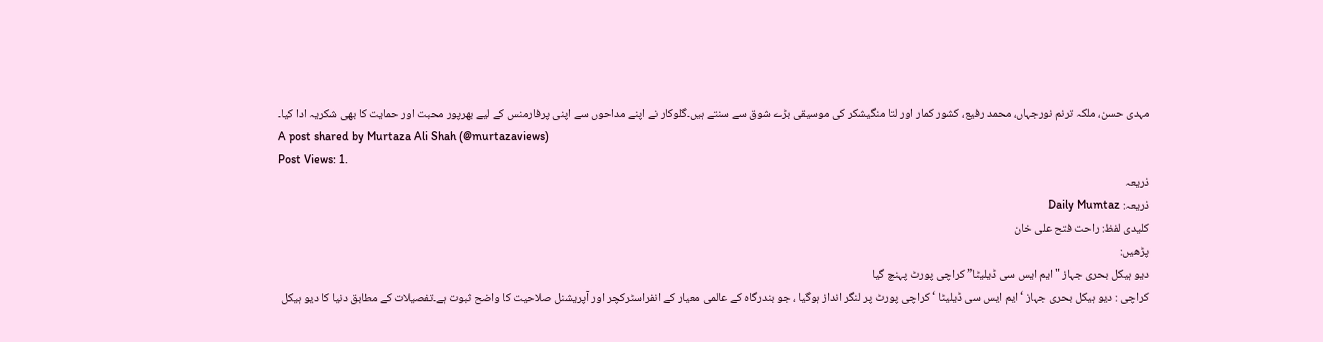مہدی حسن، ملکہ ترنم نورجہاں، محمد رفیع، کشور کمار اور لتا منگیشکر کی موسیقی بڑے شوق سے سنتے ہیں۔گلوکار نے اپنے مداحوں سے اپنی پرفارمنس کے لیے بھرپور محبت اور حمایت کا بھی شکریہ ادا کیا۔
A post shared by Murtaza Ali Shah (@murtazaviews)
Post Views: 1.
ذریعہ
ذریعہ: Daily Mumtaz
کلیدی لفظ: راحت فتح علی خان
پڑھیں:
دیو ہیکل بحری جہاز "ایم ایس سی ڈیلیٹا” کراچی پورٹ پہنچ گیا
کراچی : دیو ہیکل بحری جہاز ‘ایم ایس سی ڈیلیٹا ‘ کراچی پورٹ پر لنگر انداز ہوگیا ، جو بندرگاہ کے عالمی معیار کے انفراسٹرکچر اور آپریشنل صلاحیت کا واضح ثبوت ہے۔تفصیلات کے مطابق دنیا کا دیو ہیکل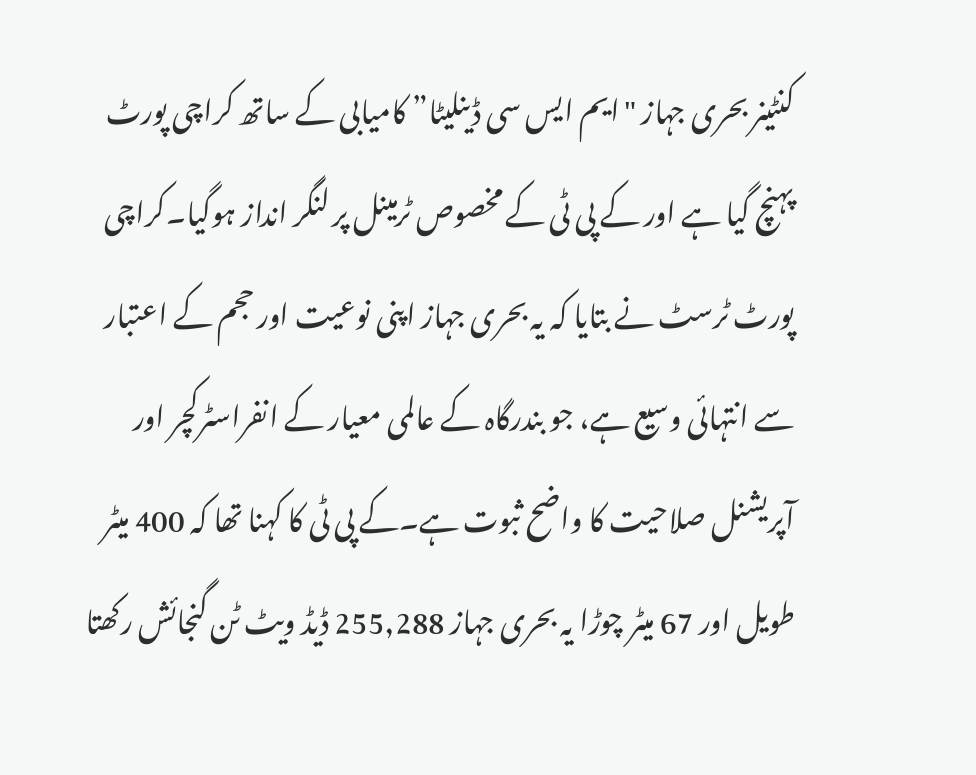کنٹینر بحری جہاز "ایم ایس سی ڈینلیٹا” کامیابی کے ساتھ کراچی پورٹ پہنچ گیا ہے اور کے پی ٹی کے مخصوص ٹرمینل پر لنگر انداز ہوگیا۔کراچی پورٹ ٹرسٹ نے بتایا کہ یہ بحری جہاز اپنی نوعیت اور حجم کے اعتبار سے انتہائی وسیع ہے، جو بندرگاہ کے عالمی معیار کے انفراسٹرکچر اور آپریشنل صلاحیت کا واضح ثبوت ہے۔کے پی ٹی کا کہنا تھا کہ 400 میٹر طویل اور 67 میٹر چوڑا یہ بحری جہاز 255,288 ڈیڈ ویٹ ٹن گنجائش رکھتا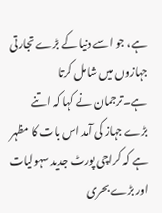ہے، جو اسے دنیا کے بڑے تجارتی جہازوں میں شامل کرتا ہے۔ترجمان نے کہا کہ اتنے بڑے جہاز کی آمد اس بات کا مظہر ہے کہ کراچی پورٹ جدید سہولیات اور بڑے بحری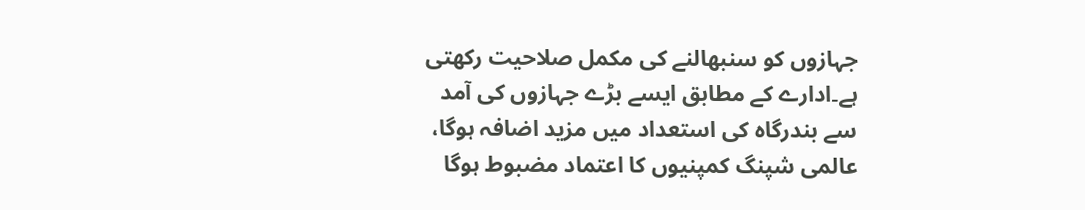جہازوں کو سنبھالنے کی مکمل صلاحیت رکھتی ہے۔ادارے کے مطابق ایسے بڑے جہازوں کی آمد سے بندرگاہ کی استعداد میں مزید اضافہ ہوگا، عالمی شپنگ کمپنیوں کا اعتماد مضبوط ہوگا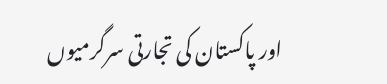اور پاکستان کی تجارتی سرگرمیوں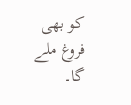کو بھی فروغ ملے گا۔